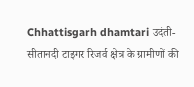Chhattisgarh dhamtari उदंती-सीतानदी टाइगर रिजर्व क्षेत्र के ग्रामीणों की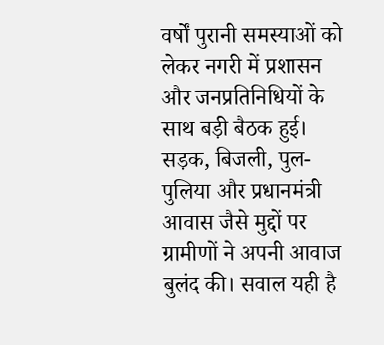वर्षों पुरानी समस्याओं को लेकर नगरी में प्रशासन और जनप्रतिनिधियों के साथ बड़ी बैठक हुई। सड़क, बिजली, पुल-पुलिया और प्रधानमंत्री आवास जैसे मुद्दों पर ग्रामीणों ने अपनी आवाज बुलंद की। सवाल यही है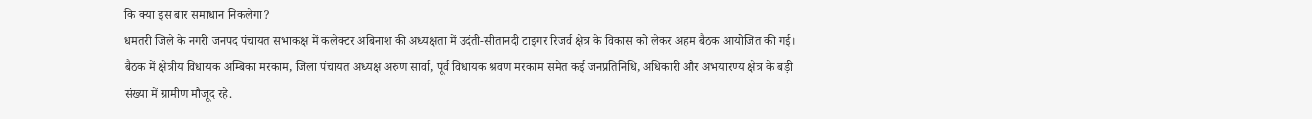कि क्या इस बार समाधान निकलेगा?
धमतरी जिले के नगरी जनपद पंचायत सभाकक्ष में कलेक्टर अबिनाश की अध्यक्षता में उदंती-सीतानदी टाइगर रिजर्व क्षेत्र के विकास को लेकर अहम बैठक आयोजित की गई। बैठक में क्षेत्रीय विधायक अम्बिका मरकाम, जिला पंचायत अध्यक्ष अरुण सार्वा, पूर्व विधायक श्रवण मरकाम समेत कई जनप्रतिनिधि, अधिकारी और अभयारण्य क्षेत्र के बड़ी संख्या में ग्रामीण मौजूद रहे.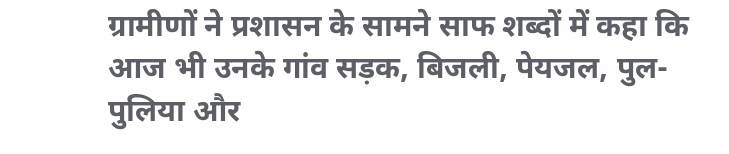ग्रामीणों ने प्रशासन के सामने साफ शब्दों में कहा कि आज भी उनके गांव सड़क, बिजली, पेयजल, पुल-पुलिया और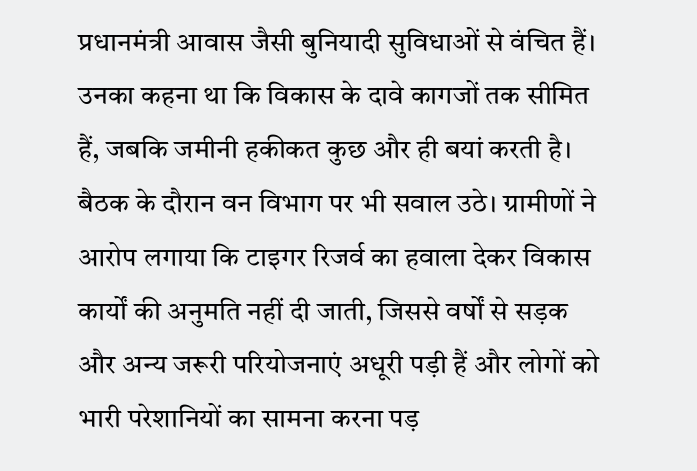प्रधानमंत्री आवास जैसी बुनियादी सुविधाओं से वंचित हैं। उनका कहना था कि विकास के दावे कागजों तक सीमित हैं, जबकि जमीनी हकीकत कुछ और ही बयां करती है।
बैठक के दौरान वन विभाग पर भी सवाल उठे। ग्रामीणों ने आरोप लगाया कि टाइगर रिजर्व का हवाला देकर विकास कार्यों की अनुमति नहीं दी जाती, जिससे वर्षों से सड़क और अन्य जरूरी परियोजनाएं अधूरी पड़ी हैं और लोगों को भारी परेशानियों का सामना करना पड़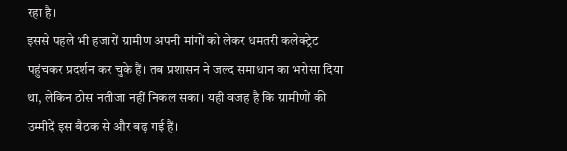रहा है।
इससे पहले भी हजारों ग्रामीण अपनी मांगों को लेकर धमतरी कलेक्ट्रेट पहुंचकर प्रदर्शन कर चुके हैं। तब प्रशासन ने जल्द समाधान का भरोसा दिया था, लेकिन ठोस नतीजा नहीं निकल सका। यही वजह है कि ग्रामीणों की उम्मीदें इस बैठक से और बढ़ गई हैं।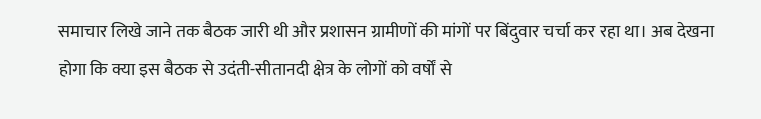समाचार लिखे जाने तक बैठक जारी थी और प्रशासन ग्रामीणों की मांगों पर बिंदुवार चर्चा कर रहा था। अब देखना होगा कि क्या इस बैठक से उदंती-सीतानदी क्षेत्र के लोगों को वर्षों से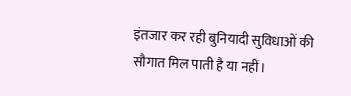इंतजार कर रही बुनियादी सुविधाओं की सौगात मिल पाती है या नहीं।